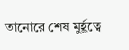তানোরে শেষ মুর্হূত্বে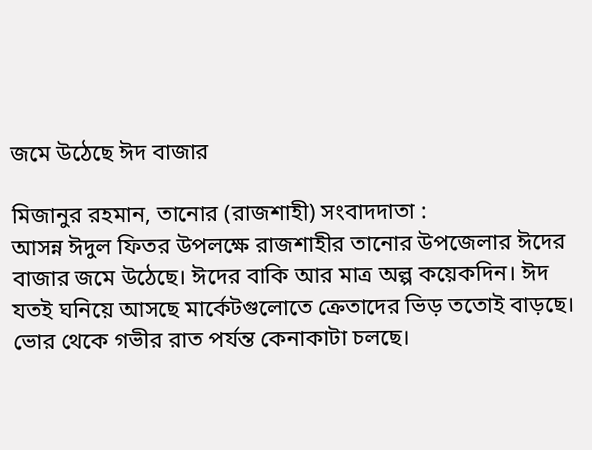জমে উঠেছে ঈদ বাজার

মিজানুর রহমান, তানোর (রাজশাহী) সংবাদদাতা :
আসন্ন ঈদুল ফিতর উপলক্ষে রাজশাহীর তানোর উপজেলার ঈদের বাজার জমে উঠেছে। ঈদের বাকি আর মাত্র অল্প কয়েকদিন। ঈদ যতই ঘনিয়ে আসছে মার্কেটগুলোতে ক্রেতাদের ভিড় ততোই বাড়ছে। ভোর থেকে গভীর রাত পর্যন্ত কেনাকাটা চলছে।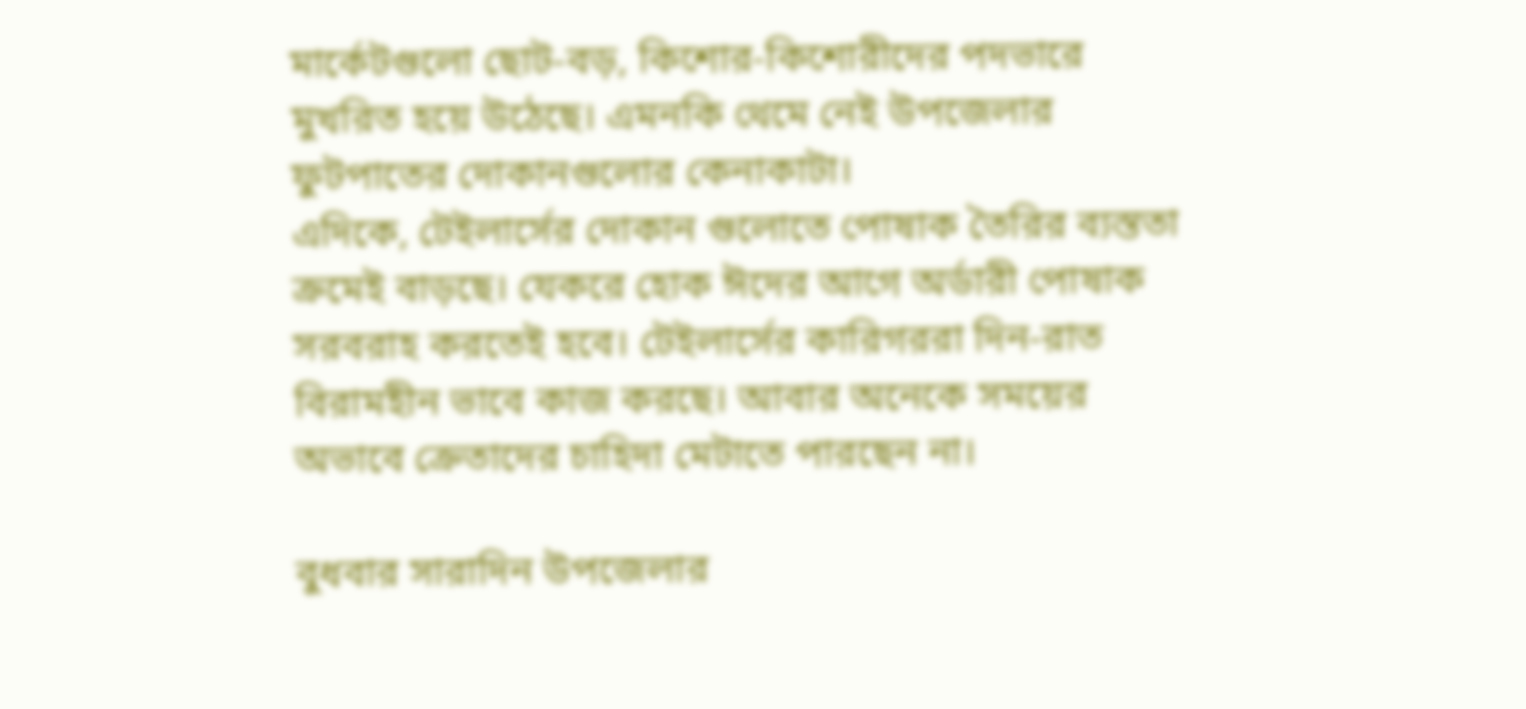মার্কেটগুলো ছোট-বড়, কিশোর-কিশোরীদের পদভারে মুখরিত হয়ে উঠেছে। এমনকি থেমে নেই উপজেলার ফুটপাতের দোকানগুলোর কেনাকাটা।
এদিকে, টেইলার্সের দোকান গুলোতে পোষাক তৈরির ব্যস্ততা ক্রমেই বাড়ছে। যেকরে হোক ঈদের আগে অর্ডারী পোষাক সরবরাহ করতেই হবে। টেইলার্সের কারিগররা দিন-রাত বিরামহীন ভাবে কাজ করছে। আবার অনেকে সময়ের অভাবে ক্রেতাদের চাহিদা মেটাতে পারছেন না।

বুধবার সারাদিন উপজেলার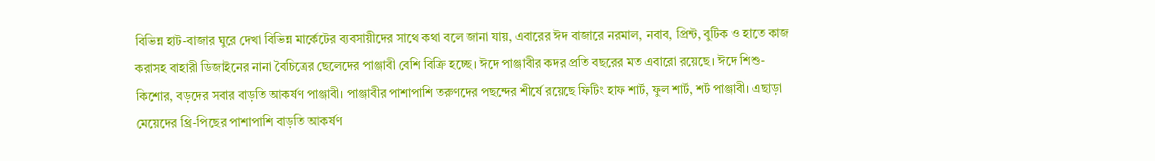বিভিন্ন হাট-বাজার ঘুরে দেখা বিভিন্ন মার্কেটের ব্যবসায়ীদের সাথে কথা বলে জানা যায়, এবারের ঈদ বাজারে নরমাল, নবাব, প্রিন্ট, বুটিক ও হাতে কাজ করাসহ বাহারী ডিজাইনের নানা বৈচিত্রের ছেলেদের পাঞ্জাবী বেশি বিক্রি হচ্ছে। ঈদে পাঞ্জাবীর কদর প্রতি বছরের মত এবারো রয়েছে। ঈদে শিশু-কিশোর, বড়দের সবার বাড়তি আকর্ষণ পাঞ্জাবী। পাঞ্জাবীর পাশাপাশি তরুণদের পছন্দের শীর্ষে রয়েছে ফিটিং হাফ শার্ট, ফুল শার্ট, শর্ট পাঞ্জাবী। এছাড়া মেয়েদের থ্রি-পিছের পাশাপাশি বাড়তি আকর্ষণ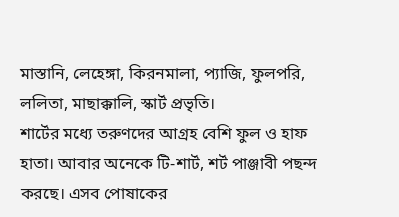মাস্তানি, লেহেঙ্গা, কিরনমালা, প্যাজি, ফুলপরি, ললিতা, মাছাক্কালি, স্কার্ট প্রভৃতি।
শার্টের মধ্যে তরুণদের আগ্রহ বেশি ফুল ও হাফ হাতা। আবার অনেকে টি-শার্ট, শর্ট পাঞ্জাবী পছন্দ করছে। এসব পোষাকের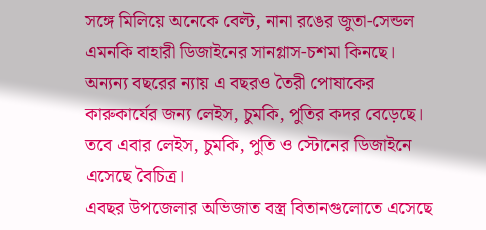সঙ্গে মিলিয়ে অনেকে বেল্ট, নানা রঙের জুতা-সেন্ডল এমনকি বাহারী ডিজাইনের সানগ্লাস-চশমা কিনছে।
অন্যন্য বছরের ন্যায় এ বছরও তৈরী পোষাকের কারুকার্যের জন্য লেইস, চুমকি, পুতির কদর বেড়েছে। তবে এবার লেইস, চুমকি, পুতি ও স্টোনের ডিজাইনে এসেছে বৈচিত্র।
এবছর উপজেলার অভিজাত বস্ত্র বিতানগুলোতে এসেছে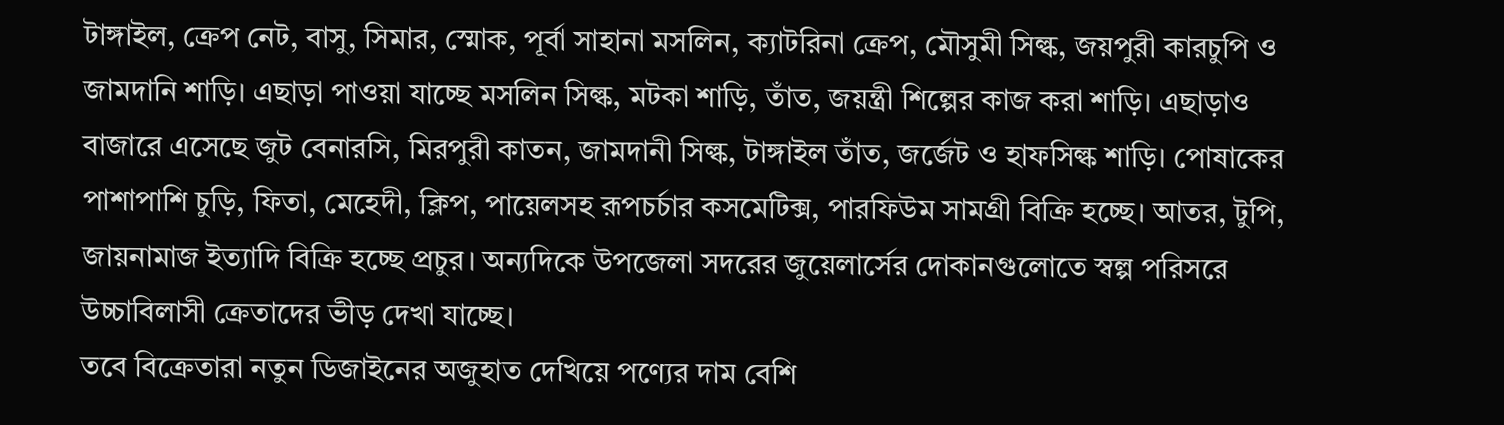টাঙ্গাইল, ক্রেপ নেট, বাসু, সিমার, স্মোক, পূর্বা সাহানা মসলিন, ক্যাটরিনা ক্রেপ, মৌসুমী সিল্ক, জয়পুরী কারচুপি ও জামদানি শাড়ি। এছাড়া পাওয়া যাচ্ছে মসলিন সিল্ক, মটকা শাড়ি, তাঁত, জয়ন্ত্রী শিল্পের কাজ করা শাড়ি। এছাড়াও বাজারে এসেছে জুট বেনারসি, মিরপুরী কাতন, জামদানী সিল্ক, টাঙ্গাইল তাঁত, জর্জেট ও হাফসিল্ক শাড়ি। পোষাকের পাশাপাশি চুড়ি, ফিতা, মেহেদী, ক্লিপ, পায়েলসহ রূপচর্চার কসমেটিক্স, পারফিউম সামগ্রী বিক্রি হচ্ছে। আতর, টুপি, জায়নামাজ ইত্যাদি বিক্রি হচ্ছে প্রচুর। অন্যদিকে উপজেলা সদরের জুয়েলার্সের দোকানগুলোতে স্বল্প পরিসরে উচ্চাবিলাসী ক্রেতাদের ভীড় দেখা যাচ্ছে।
তবে বিক্রেতারা নতুন ডিজাইনের অজুহাত দেখিয়ে পণ্যের দাম বেশি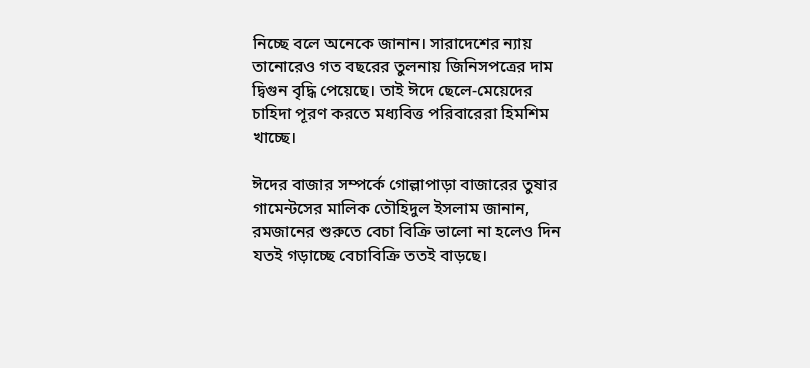নিচ্ছে বলে অনেকে জানান। সারাদেশের ন্যায় তানোরেও গত বছরের তুলনায় জিনিসপত্রের দাম দ্বিগুন বৃদ্ধি পেয়েছে। তাই ঈদে ছেলে-মেয়েদের চাহিদা পূরণ করতে মধ্যবিত্ত পরিবারেরা হিমশিম খাচ্ছে।

ঈদের বাজার সম্পর্কে গোল্লাপাড়া বাজারের তুষার গামেন্টসের মালিক তৌহিদুল ইসলাম জানান, রমজানের শুরুতে বেচা বিক্রি ভালো না হলেও দিন যতই গড়াচ্ছে বেচাবিক্রি ততই বাড়ছে।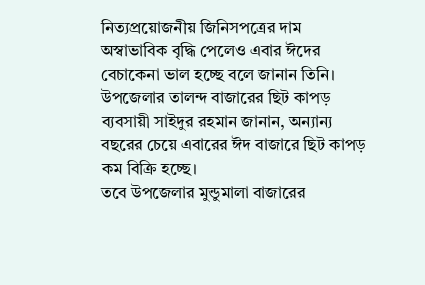নিত্যপ্রয়োজনীয় জিনিসপত্রের দাম অস্বাভাবিক বৃদ্ধি পেলেও এবার ঈদের বেচাকেনা ভাল হচ্ছে বলে জানান তিনি।
উপজেলার তালন্দ বাজারের ছিট কাপড় ব্যবসায়ী সাইদুর রহমান জানান, অন্যান্য বছরের চেয়ে এবারের ঈদ বাজারে ছিট কাপড় কম বিক্রি হচ্ছে।
তবে উপজেলার মুন্ডুমালা বাজারের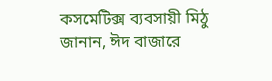কসমেটিক্স ব্যবসায়ী মিঠু জানান, ঈদ বাজারে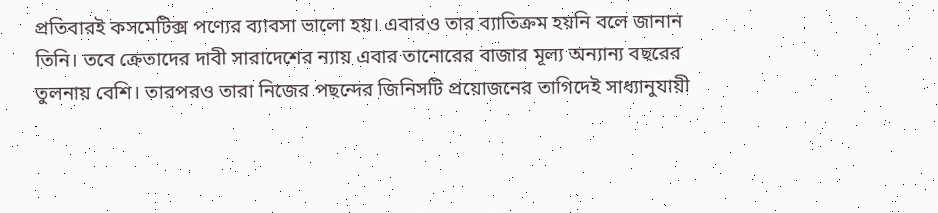প্রতিবারই কসমেটিক্স পণ্যের ব্যাবসা ভালো হয়। এবারও তার ব্যাতিক্রম হয়নি বলে জানান তিনি। তবে ক্রেতাদের দাবী সারাদেশের ন্যায় এবার তানোরের বাজার মূল্য অন্যান্য বছরের তুলনায় বেশি। তারপরও তারা নিজের পছন্দের জিনিসটি প্রয়োজনের তাগিদেই সাধ্যানুযায়ী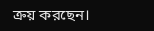ক্রয় করছেন।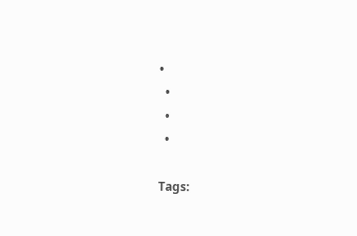•
  •
  •
  •

Tags: